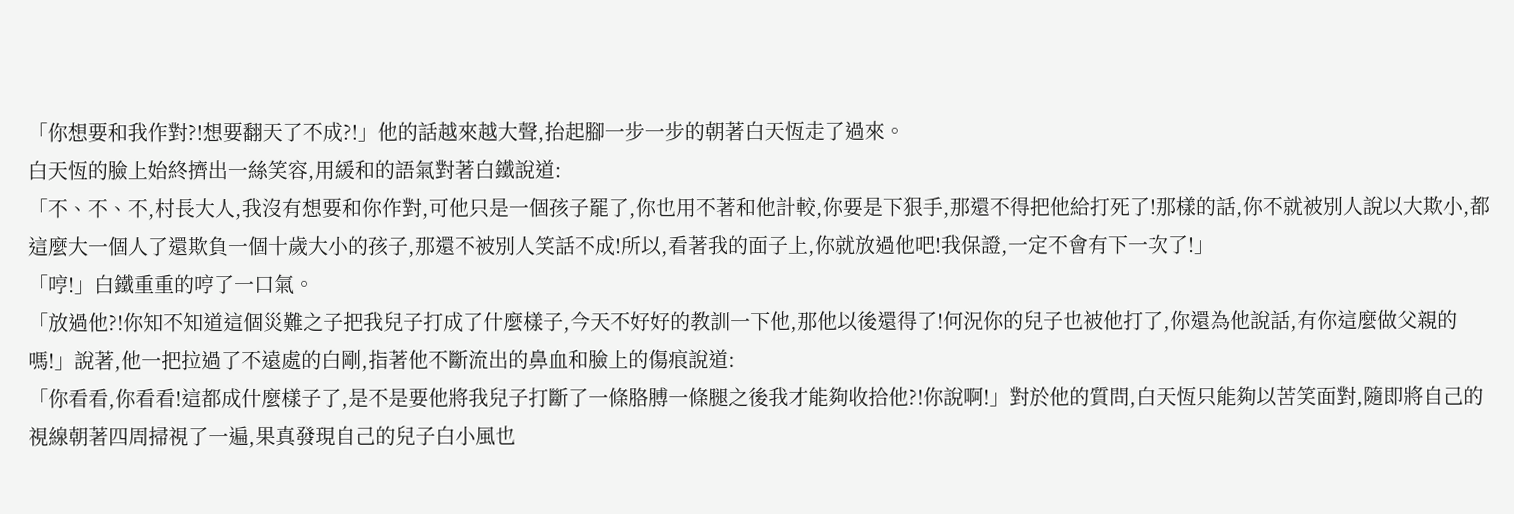「你想要和我作對?!想要翻天了不成?!」他的話越來越大聲,抬起腳一步一步的朝著白天恆走了過來。
白天恆的臉上始終擠出一絲笑容,用緩和的語氣對著白鐵說道:
「不、不、不,村長大人,我沒有想要和你作對,可他只是一個孩子罷了,你也用不著和他計較,你要是下狠手,那還不得把他給打死了!那樣的話,你不就被別人說以大欺小,都這麼大一個人了還欺負一個十歲大小的孩子,那還不被別人笑話不成!所以,看著我的面子上,你就放過他吧!我保證,一定不會有下一次了!」
「哼!」白鐵重重的哼了一口氣。
「放過他?!你知不知道這個災難之子把我兒子打成了什麼樣子,今天不好好的教訓一下他,那他以後還得了!何況你的兒子也被他打了,你還為他說話,有你這麼做父親的嗎!」說著,他一把拉過了不遠處的白剛,指著他不斷流出的鼻血和臉上的傷痕說道:
「你看看,你看看!這都成什麼樣子了,是不是要他將我兒子打斷了一條胳膊一條腿之後我才能夠收拾他?!你說啊!」對於他的質問,白天恆只能夠以苦笑面對,隨即將自己的視線朝著四周掃視了一遍,果真發現自己的兒子白小風也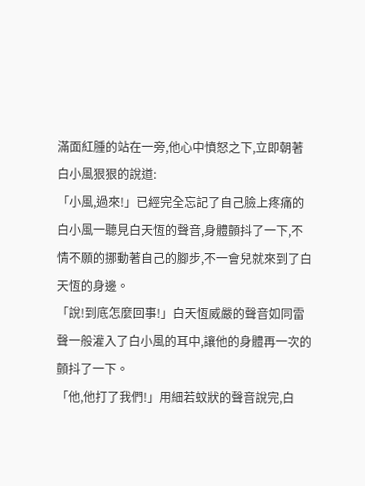滿面紅腫的站在一旁,他心中憤怒之下,立即朝著白小風狠狠的說道:
「小風,過來!」已經完全忘記了自己臉上疼痛的白小風一聽見白天恆的聲音,身體顫抖了一下,不情不願的挪動著自己的腳步,不一會兒就來到了白天恆的身邊。
「說!到底怎麼回事!」白天恆威嚴的聲音如同雷聲一般灌入了白小風的耳中,讓他的身體再一次的顫抖了一下。
「他,他打了我們!」用細若蚊狀的聲音說完,白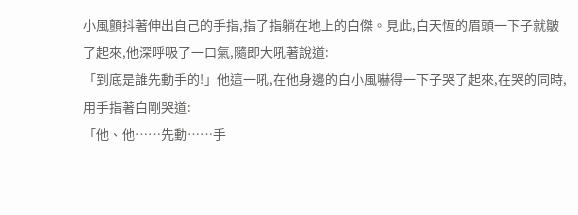小風顫抖著伸出自己的手指,指了指躺在地上的白傑。見此,白天恆的眉頭一下子就皺了起來,他深呼吸了一口氣,隨即大吼著說道:
「到底是誰先動手的!」他這一吼,在他身邊的白小風嚇得一下子哭了起來,在哭的同時,用手指著白剛哭道:
「他、他……先動……手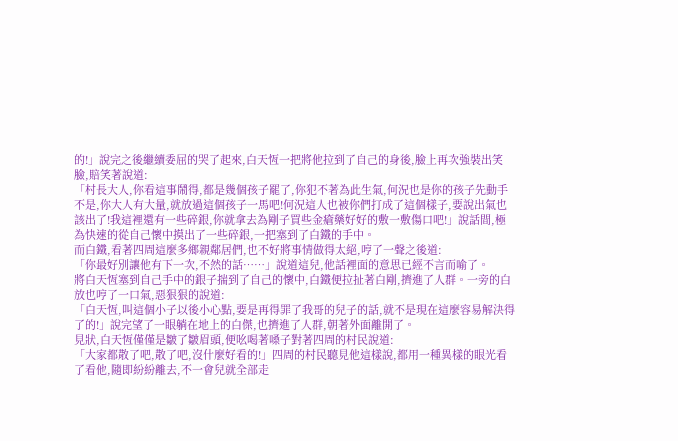的!」說完之後繼續委屈的哭了起來,白天恆一把將他拉到了自己的身後,臉上再次強裝出笑臉,賠笑著說道:
「村長大人,你看這事鬧得,都是幾個孩子罷了,你犯不著為此生氣,何況也是你的孩子先動手不是,你大人有大量,就放過這個孩子一馬吧!何況這人也被你們打成了這個樣子,要說出氣也該出了!我這裡還有一些碎銀,你就拿去為剛子買些金瘡藥好好的敷一敷傷口吧!」說話間,極為快速的從自己懷中摸出了一些碎銀,一把塞到了白鐵的手中。
而白鐵,看著四周這麼多鄉親鄰居們,也不好將事情做得太絕,哼了一聲之後道:
「你最好別讓他有下一次,不然的話……」說道這兒,他話裡面的意思已經不言而喻了。
將白天恆塞到自己手中的銀子揣到了自己的懷中,白鐵便拉扯著白剛,擠進了人群。一旁的白放也哼了一口氣,惡狠狠的說道:
「白天恆,叫這個小子以後小心點,要是再得罪了我哥的兒子的話,就不是現在這麼容易解決得了的!」說完望了一眼躺在地上的白傑,也擠進了人群,朝著外面離開了。
見狀,白天恆僅僅是皺了皺眉頭,便吆喝著嗓子對著四周的村民說道:
「大家都散了吧,散了吧,沒什麼好看的!」四周的村民聽見他這樣說,都用一種異樣的眼光看了看他,隨即紛紛離去,不一會兒就全部走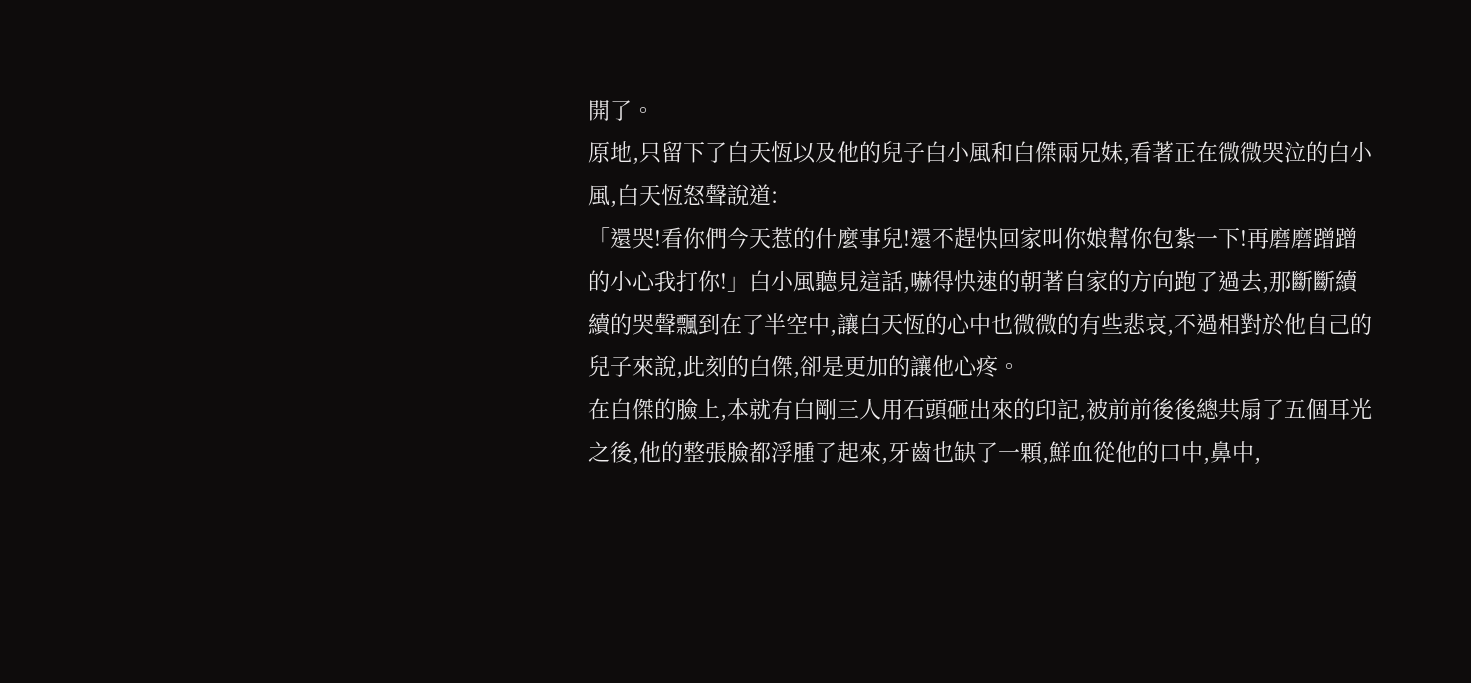開了。
原地,只留下了白天恆以及他的兒子白小風和白傑兩兄妹,看著正在微微哭泣的白小風,白天恆怒聲說道:
「還哭!看你們今天惹的什麼事兒!還不趕快回家叫你娘幫你包紮一下!再磨磨蹭蹭的小心我打你!」白小風聽見這話,嚇得快速的朝著自家的方向跑了過去,那斷斷續續的哭聲飄到在了半空中,讓白天恆的心中也微微的有些悲哀,不過相對於他自己的兒子來說,此刻的白傑,卻是更加的讓他心疼。
在白傑的臉上,本就有白剛三人用石頭砸出來的印記,被前前後後總共扇了五個耳光之後,他的整張臉都浮腫了起來,牙齒也缺了一顆,鮮血從他的口中,鼻中,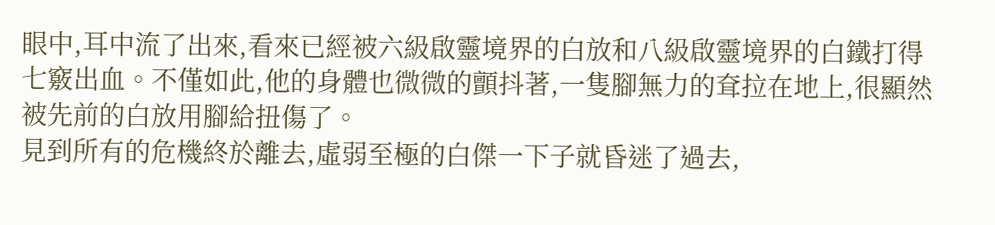眼中,耳中流了出來,看來已經被六級啟靈境界的白放和八級啟靈境界的白鐵打得七竅出血。不僅如此,他的身體也微微的顫抖著,一隻腳無力的耷拉在地上,很顯然被先前的白放用腳給扭傷了。
見到所有的危機終於離去,虛弱至極的白傑一下子就昏迷了過去,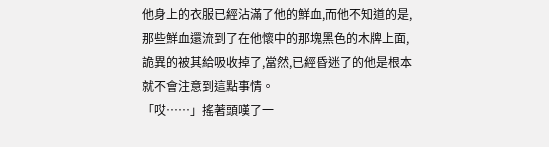他身上的衣服已經沾滿了他的鮮血,而他不知道的是,那些鮮血還流到了在他懷中的那塊黑色的木牌上面,詭異的被其給吸收掉了,當然,已經昏迷了的他是根本就不會注意到這點事情。
「哎……」搖著頭嘆了一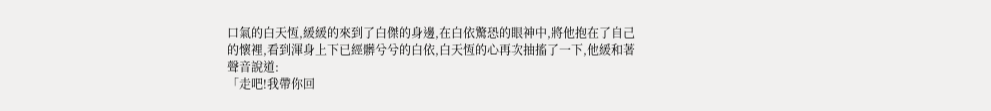口氣的白天恆,緩緩的來到了白傑的身邊,在白依驚恐的眼神中,將他抱在了自己的懷裡,看到渾身上下已經髒兮兮的白依,白天恆的心再次抽搐了一下,他緩和著聲音說道:
「走吧!我帶你回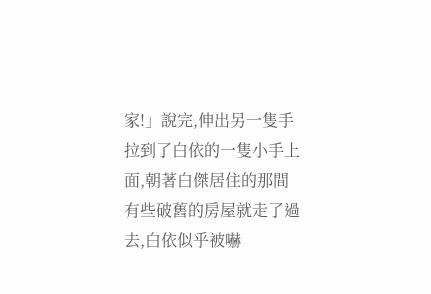家!」說完,伸出另一隻手拉到了白依的一隻小手上面,朝著白傑居住的那間有些破舊的房屋就走了過去,白依似乎被嚇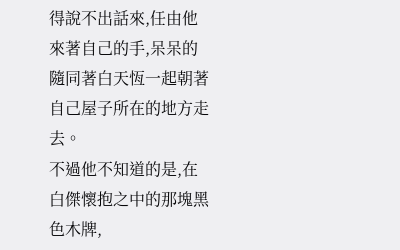得說不出話來,任由他來著自己的手,呆呆的隨同著白天恆一起朝著自己屋子所在的地方走去。
不過他不知道的是,在白傑懷抱之中的那塊黑色木牌,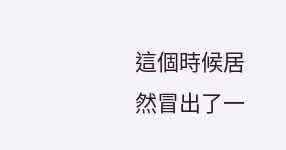這個時候居然冒出了一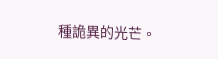種詭異的光芒。